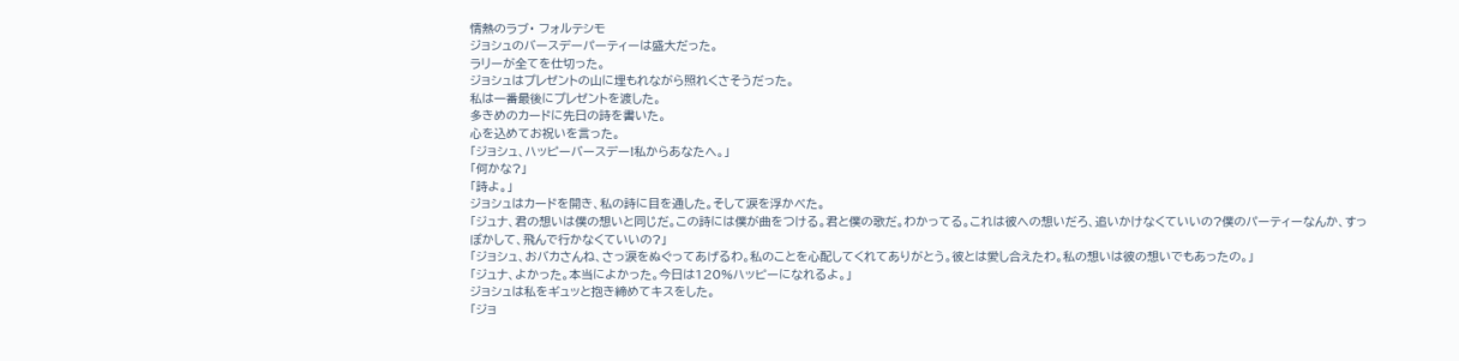情熱のラブ・ フォルテシモ
ジョシュのバースデーパーティーは盛大だった。
ラリーが全てを仕切った。
ジョシュはプレゼントの山に埋もれながら照れくさそうだった。
私は一番最後にプレゼントを渡した。
多きめのカードに先日の詩を書いた。
心を込めてお祝いを言った。
「ジョシュ、ハッピーバースデー!私からあなたへ。」
「何かな?」
「詩よ。」
ジョシュはカードを開き、私の詩に目を通した。そして涙を浮かべた。
「ジュナ、君の想いは僕の想いと同じだ。この詩には僕が曲をつける。君と僕の歌だ。わかってる。これは彼への想いだろ、追いかけなくていいの?僕のパーティーなんか、すっぽかして、飛んで行かなくていいの?」
「ジョシュ、おバカさんね、さっ涙をぬぐってあげるわ。私のことを心配してくれてありがとう。彼とは愛し合えたわ。私の想いは彼の想いでもあったの。」
「ジュナ、よかった。本当によかった。今日は120%ハッピーになれるよ。」
ジョシュは私をギュッと抱き締めてキスをした。
「ジョ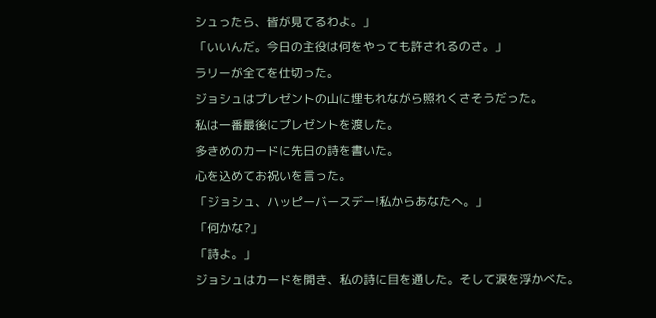シュったら、皆が見てるわよ。」
「いいんだ。今日の主役は何をやっても許されるのさ。」
ラリーが全てを仕切った。
ジョシュはプレゼントの山に埋もれながら照れくさそうだった。
私は一番最後にプレゼントを渡した。
多きめのカードに先日の詩を書いた。
心を込めてお祝いを言った。
「ジョシュ、ハッピーバースデー!私からあなたへ。」
「何かな?」
「詩よ。」
ジョシュはカードを開き、私の詩に目を通した。そして涙を浮かべた。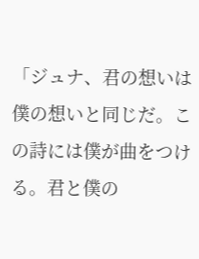「ジュナ、君の想いは僕の想いと同じだ。この詩には僕が曲をつける。君と僕の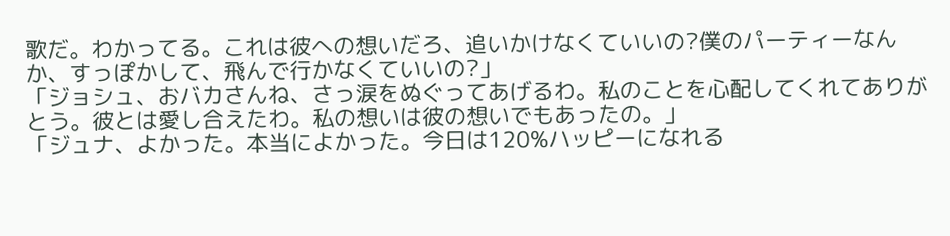歌だ。わかってる。これは彼への想いだろ、追いかけなくていいの?僕のパーティーなんか、すっぽかして、飛んで行かなくていいの?」
「ジョシュ、おバカさんね、さっ涙をぬぐってあげるわ。私のことを心配してくれてありがとう。彼とは愛し合えたわ。私の想いは彼の想いでもあったの。」
「ジュナ、よかった。本当によかった。今日は120%ハッピーになれる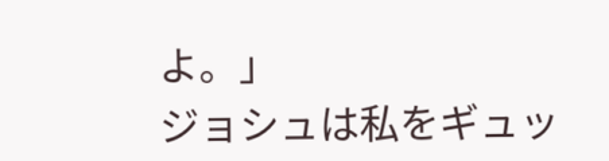よ。」
ジョシュは私をギュッ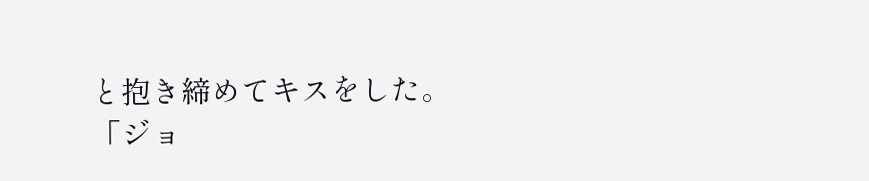と抱き締めてキスをした。
「ジョ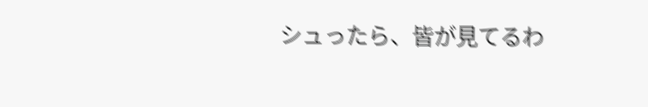シュったら、皆が見てるわ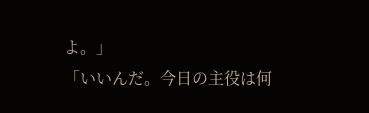よ。」
「いいんだ。今日の主役は何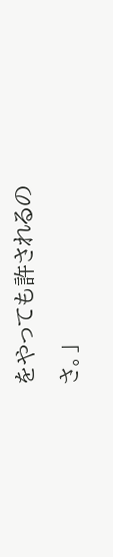をやっても許されるのさ。」